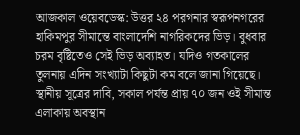আজকাল ওয়েবডেস্ক: উত্তর ২৪ পরগনার স্বরূপনগরের হাকিমপুর সীমান্তে বাংলাদেশি নাগরিকদের ভিড়। বুধবার চরম বৃষ্টিতেও সেই ভিড় অব্যাহত। যদিও গতকালের তুলনায় এদিন সংখ্যাটা কিছুটা কম বলে জানা গিয়েছে। স্থানীয় সূত্রের দাবি, সকাল পর্যন্ত প্রায় ৭০ জন ওই সীমান্ত এলাকায় অবস্থান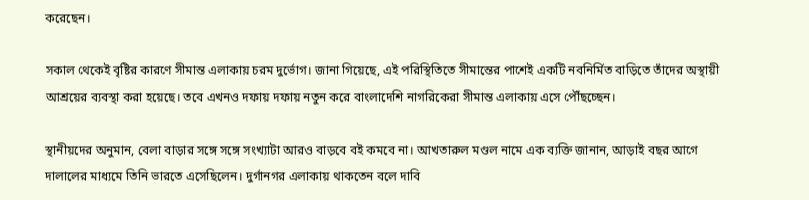করেছেন।

সকাল থেকেই বৃষ্টির কারণে সীমান্ত এলাকায় চরম দুর্ভোগ। জানা গিয়েছে, এই পরিস্থিতিতে সীমান্তের পাশেই একটি নবনির্মিত বাড়িতে তাঁদের অস্থায়ী আশ্রয়ের ব্যবস্থা করা হয়েছে। তবে এখনও দফায় দফায় নতুন করে বাংলাদেশি নাগরিকেরা সীমান্ত এলাকায় এসে পৌঁছচ্ছেন।

স্থানীয়দের অনুমান, বেলা বাড়ার সঙ্গে সঙ্গে সংখ্যাটা আরও বাড়বে বই কমবে না। আখতারুল মণ্ডল নামে এক ব্যক্তি জানান, আড়াই বছর আগে দালালের মাধ্যমে তিনি ভারতে এসেছিলেন। দুর্গানগর এলাকায় থাকতেন বলে দাবি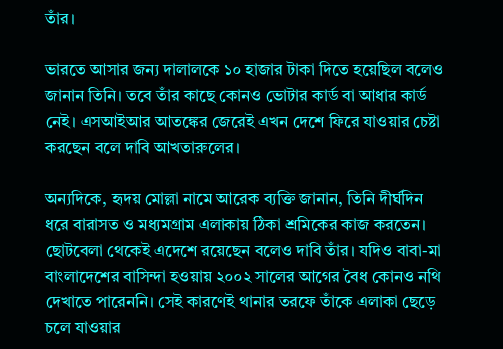তাঁর।

ভারতে আসার জন্য দালালকে ১০ হাজার টাকা দিতে হয়েছিল বলেও জানান তিনি। তবে তাঁর কাছে কোনও ভোটার কার্ড বা আধার কার্ড নেই। এসআইআর আতঙ্কের জেরেই এখন দেশে ফিরে যাওয়ার চেষ্টা করছেন বলে দাবি আখতারুলের।

অন্যদিকে, হৃদয় মোল্লা নামে আরেক ব্যক্তি জানান, তিনি দীর্ঘদিন ধরে বারাসত ও মধ্যমগ্রাম এলাকায় ঠিকা শ্রমিকের কাজ করতেন। ছোটবেলা থেকেই এদেশে রয়েছেন বলেও দাবি তাঁর। যদিও বাবা-মা বাংলাদেশের বাসিন্দা হওয়ায় ২০০২ সালের আগের বৈধ কোনও নথি দেখাতে পারেননি। সেই কারণেই থানার তরফে তাঁকে এলাকা ছেড়ে চলে যাওয়ার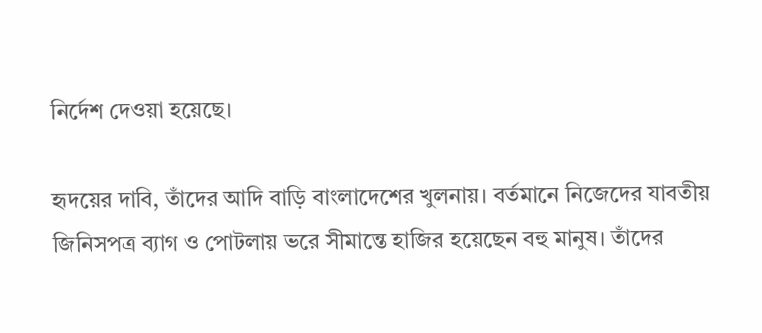নির্দেশ দেওয়া হয়েছে।

হৃদয়ের দাবি, তাঁদের আদি বাড়ি বাংলাদেশের খুলনায়। বর্তমানে নিজেদের যাবতীয় জিনিসপত্র ব্যাগ ও পোটলায় ভরে সীমান্তে হাজির হয়েছেন বহু মানুষ। তাঁদের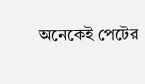অনেকেই পেটের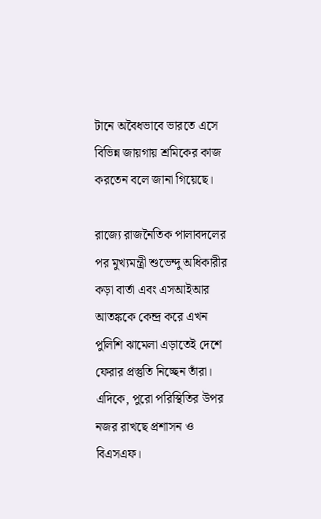টানে অবৈধভাবে ভারতে এসে বিভিন্ন জায়গায় শ্রমিকের কাজ করতেন বলে জানা গিয়েছে।

রাজ্যে রাজনৈতিক পালাবদলের পর মুখ্যমন্ত্রী শুভেন্দু অধিকারীর কড়া বার্তা এবং এসআইআর আতঙ্ককে কেন্দ্র করে এখন পুলিশি ঝামেলা এড়াতেই দেশে ফেরার প্রস্তুতি নিচ্ছেন তাঁরা। এদিকে, পুরো পরিস্থিতির উপর নজর রাখছে প্রশাসন ও বিএসএফ।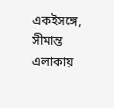একইসঙ্গে, সীমান্ত এলাকায়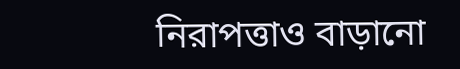নিরাপত্তাও বাড়ানো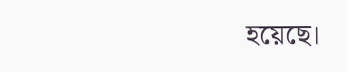হয়েছে।